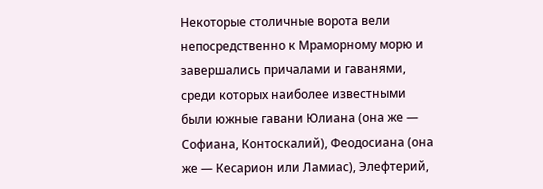Некоторые столичные ворота вели непосредственно к Мраморному морю и завершались причалами и гаванями, среди которых наиболее известными были южные гавани Юлиана (она же — Софиана, Контоскалий), Феодосиана (она же — Кесарион или Ламиас), Элефтерий,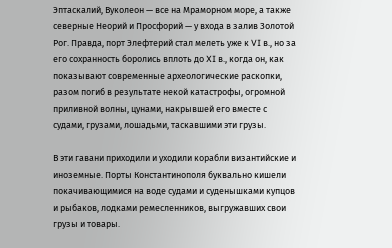Эптаскалий, Вуколеон — все на Мраморном море, а также северные Неорий и Просфорий — у входа в залив Золотой Рог. Правда, порт Элефтерий стал мелеть уже к VI в., но за его сохранность боролись вплоть до XI в., когда он, как показывают современные археологические раскопки, разом погиб в результате некой катастрофы, огромной приливной волны, цунами, накрывшей его вместе с судами, грузами, лошадьми, таскавшими эти грузы.

В эти гавани приходили и уходили корабли византийские и иноземные. Порты Константинополя буквально кишели покачивающимися на воде судами и суденышками купцов и рыбаков, лодками ремесленников, выгружавших свои грузы и товары.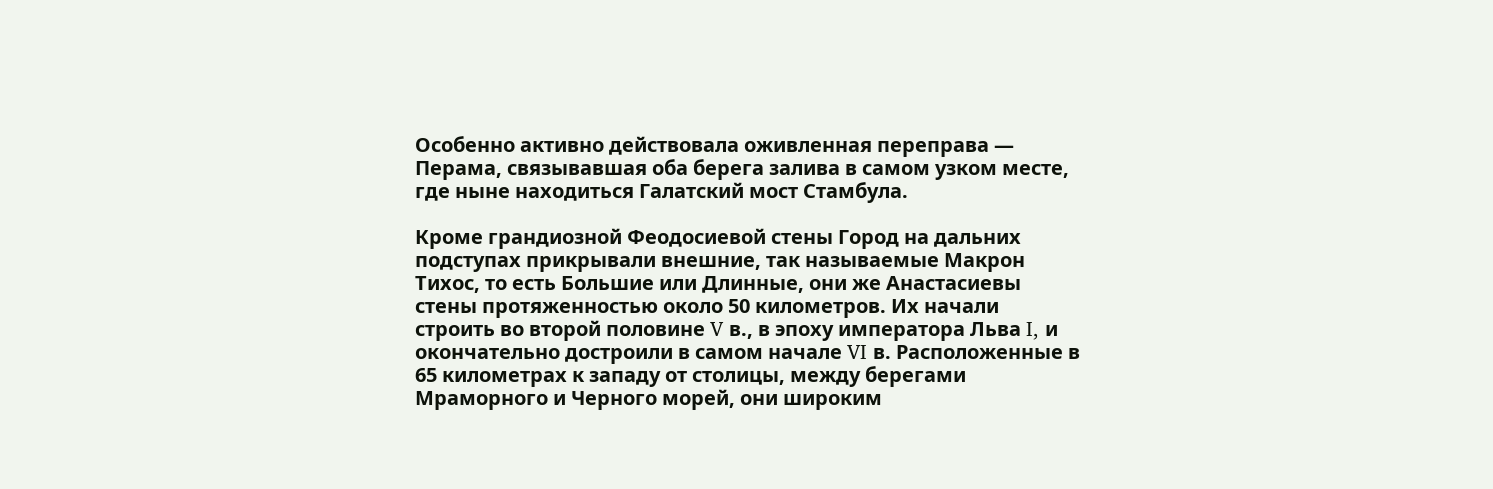Особенно активно действовала оживленная переправа — Перама, связывавшая оба берега залива в самом узком месте, где ныне находиться Галатский мост Стамбула.

Кроме грандиозной Феодосиевой стены Город на дальних подступах прикрывали внешние, так называемые Макрон Тихос, то есть Большие или Длинные, они же Анастасиевы стены протяженностью около 50 километров. Их начали строить во второй половине V в., в эпоху императора Льва I, и окончательно достроили в самом начале VI в. Расположенные в 65 километрах к западу от столицы, между берегами Мраморного и Черного морей, они широким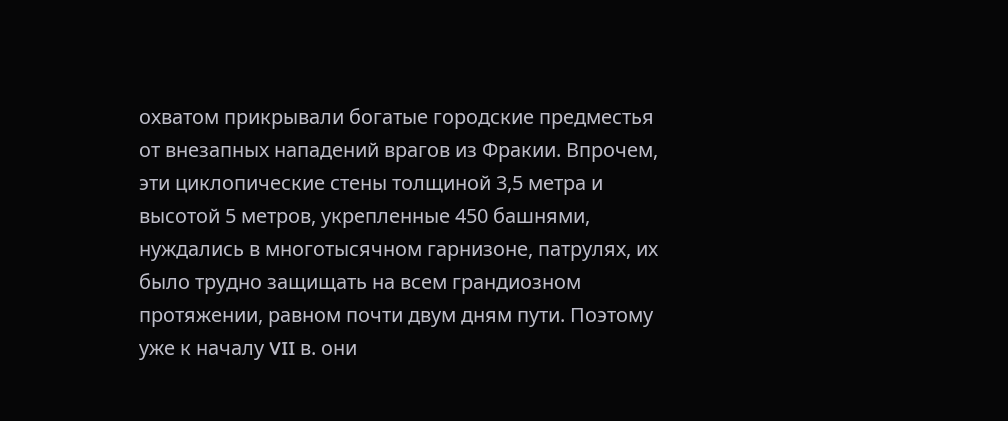охватом прикрывали богатые городские предместья от внезапных нападений врагов из Фракии. Впрочем, эти циклопические стены толщиной 3,5 метра и высотой 5 метров, укрепленные 450 башнями, нуждались в многотысячном гарнизоне, патрулях, их было трудно защищать на всем грандиозном протяжении, равном почти двум дням пути. Поэтому уже к началу VII в. они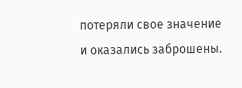потеряли свое значение и оказались заброшены.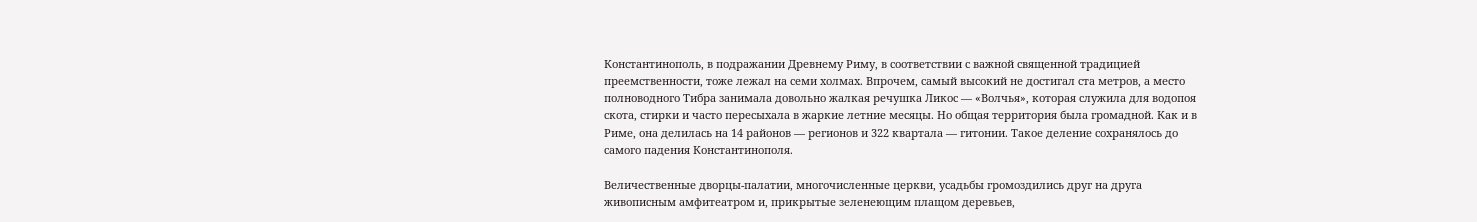Константинополь, в подражании Древнему Риму, в соответствии с важной священной традицией преемственности, тоже лежал на семи холмах. Впрочем, самый высокий не достигал ста метров, а место полноводного Тибра занимала довольно жалкая речушка Ликос — «Волчья», которая служила для водопоя скота, стирки и часто пересыхала в жаркие летние месяцы. Но общая территория была громадной. Как и в Риме, она делилась на 14 районов — регионов и 322 квартала — гитонии. Такое деление сохранялось до самого падения Константинополя.

Величественные дворцы-палатии, многочисленные церкви, усадьбы громоздились друг на друга живописным амфитеатром и, прикрытые зеленеющим плащом деревьев,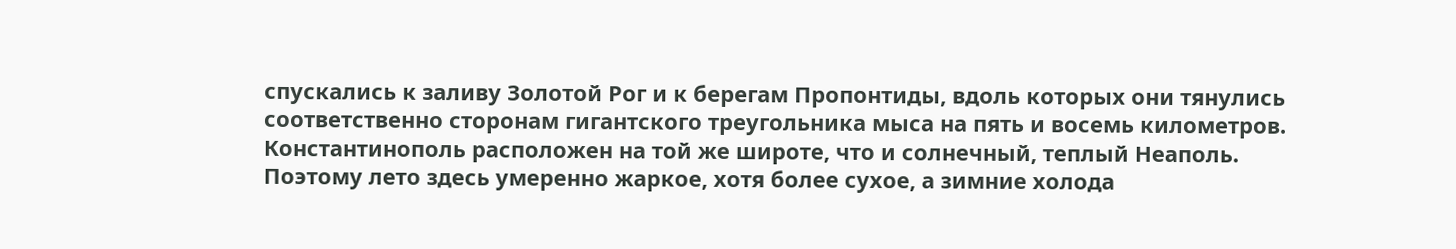спускались к заливу Золотой Рог и к берегам Пропонтиды, вдоль которых они тянулись соответственно сторонам гигантского треугольника мыса на пять и восемь километров. Константинополь расположен на той же широте, что и солнечный, теплый Неаполь. Поэтому лето здесь умеренно жаркое, хотя более сухое, а зимние холода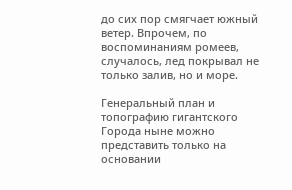до сих пор смягчает южный ветер. Впрочем, по воспоминаниям ромеев, случалось, лед покрывал не только залив, но и море.

Генеральный план и топографию гигантского Города ныне можно представить только на основании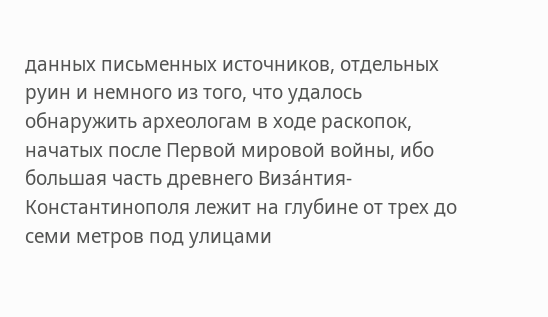данных письменных источников, отдельных руин и немного из того, что удалось обнаружить археологам в ходе раскопок, начатых после Первой мировой войны, ибо большая часть древнего Визáнтия-Константинополя лежит на глубине от трех до семи метров под улицами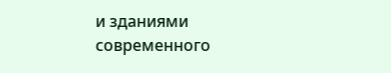и зданиями современного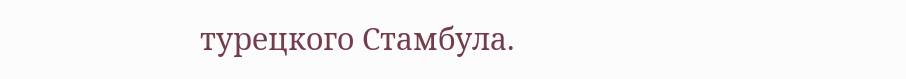турецкого Стамбула.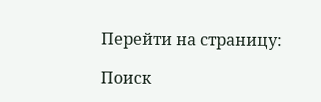Перейти на страницу:

Поиск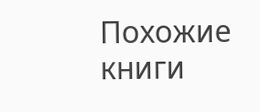Похожие книги